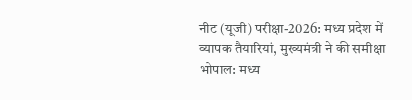नीट (यूजी) परीक्षा-2026: मध्य प्रदेश में व्यापक तैयारियां, मुख्यमंत्री ने की समीक्षा
भोपाल: मध्य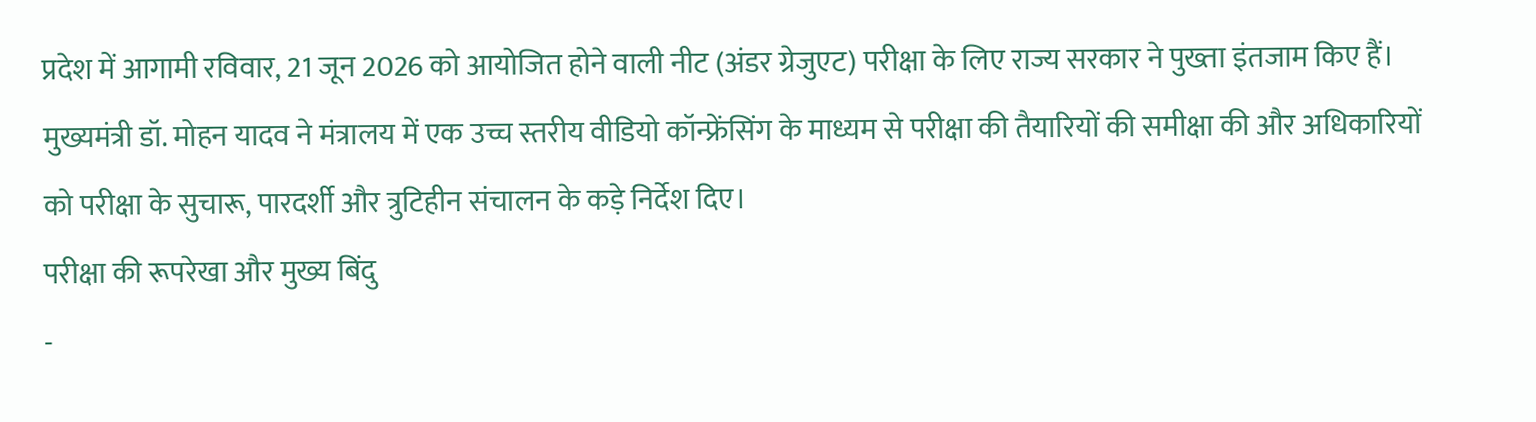प्रदेश में आगामी रविवार, 21 जून 2026 को आयोजित होने वाली नीट (अंडर ग्रेजुएट) परीक्षा के लिए राज्य सरकार ने पुख्ता इंतजाम किए हैं। मुख्यमंत्री डॉ. मोहन यादव ने मंत्रालय में एक उच्च स्तरीय वीडियो कॉन्फ्रेंसिंग के माध्यम से परीक्षा की तैयारियों की समीक्षा की और अधिकारियों को परीक्षा के सुचारू, पारदर्शी और त्रुटिहीन संचालन के कड़े निर्देश दिए।
परीक्षा की रूपरेखा और मुख्य बिंदु
-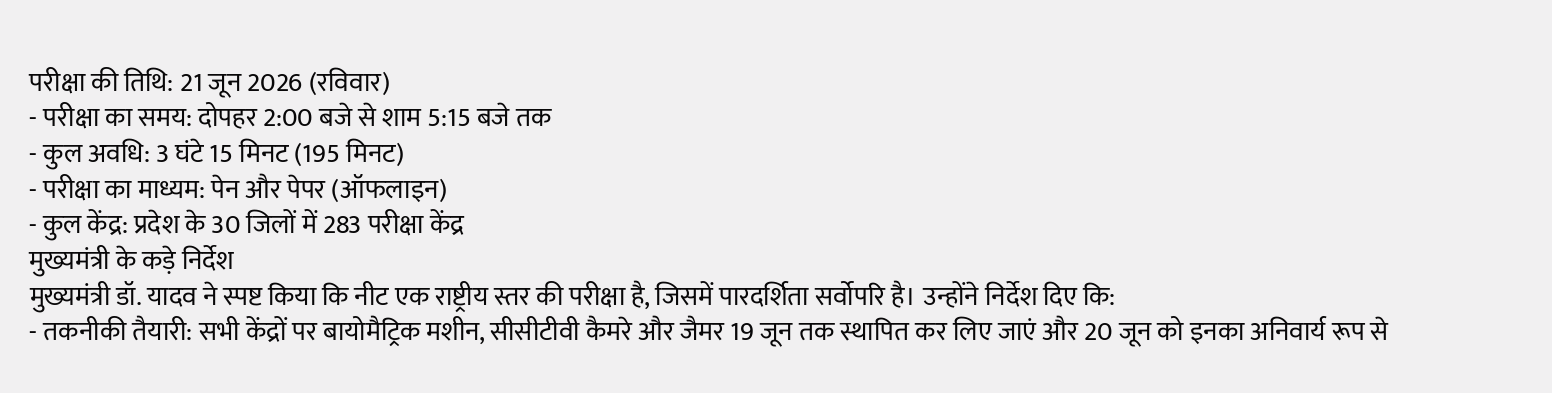परीक्षा की तिथि: 21 जून 2026 (रविवार)
- परीक्षा का समय: दोपहर 2:00 बजे से शाम 5:15 बजे तक
- कुल अवधि: 3 घंटे 15 मिनट (195 मिनट)
- परीक्षा का माध्यम: पेन और पेपर (ऑफलाइन)
- कुल केंद्र: प्रदेश के 30 जिलों में 283 परीक्षा केंद्र
मुख्यमंत्री के कड़े निर्देश
मुख्यमंत्री डॉ. यादव ने स्पष्ट किया कि नीट एक राष्ट्रीय स्तर की परीक्षा है, जिसमें पारदर्शिता सर्वोपरि है। उन्होंने निर्देश दिए कि:
- तकनीकी तैयारी: सभी केंद्रों पर बायोमैट्रिक मशीन, सीसीटीवी कैमरे और जैमर 19 जून तक स्थापित कर लिए जाएं और 20 जून को इनका अनिवार्य रूप से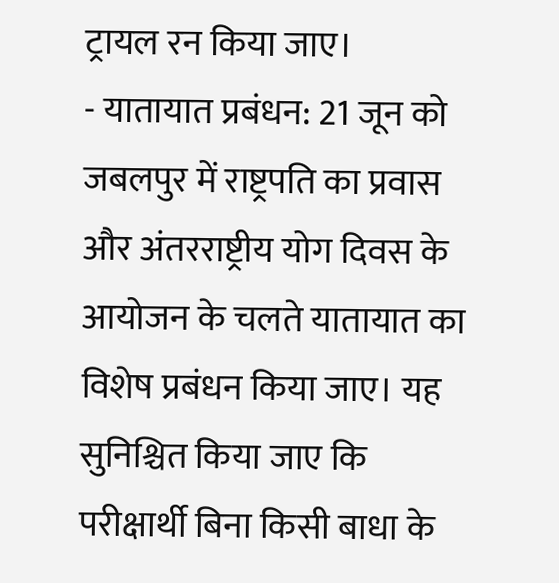ट्रायल रन किया जाए।
- यातायात प्रबंधन: 21 जून को जबलपुर में राष्ट्रपति का प्रवास और अंतरराष्ट्रीय योग दिवस के आयोजन के चलते यातायात का विशेष प्रबंधन किया जाए। यह सुनिश्चित किया जाए कि परीक्षार्थी बिना किसी बाधा के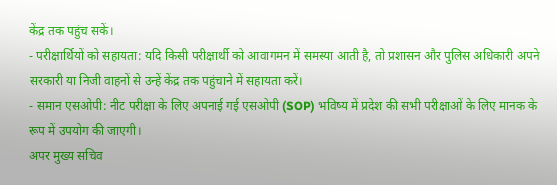केंद्र तक पहुंच सकें।
- परीक्षार्थियों को सहायता: यदि किसी परीक्षार्थी को आवागमन में समस्या आती है, तो प्रशासन और पुलिस अधिकारी अपने सरकारी या निजी वाहनों से उन्हें केंद्र तक पहुंचाने में सहायता करें।
- समान एसओपी: नीट परीक्षा के लिए अपनाई गई एसओपी (SOP) भविष्य में प्रदेश की सभी परीक्षाओं के लिए मानक के रूप में उपयोग की जाएगी।
अपर मुख्य सचिव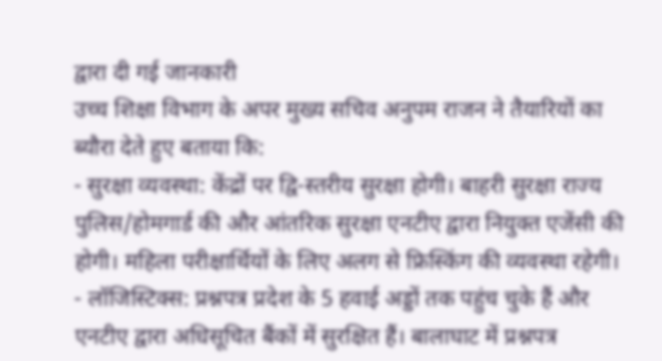द्वारा दी गई जानकारी
उच्च शिक्षा विभाग के अपर मुख्य सचिव अनुपम राजन ने तैयारियों का ब्यौरा देते हुए बताया कि:
- सुरक्षा व्यवस्था: केंद्रों पर द्वि-स्तरीय सुरक्षा होगी। बाहरी सुरक्षा राज्य पुलिस/होमगार्ड की और आंतरिक सुरक्षा एनटीए द्वारा नियुक्त एजेंसी की होगी। महिला परीक्षार्थियों के लिए अलग से फ्रिस्किंग की व्यवस्था रहेगी।
- लॉजिस्टिक्स: प्रश्नपत्र प्रदेश के 5 हवाई अड्डों तक पहुंच चुके हैं और एनटीए द्वारा अधिसूचित बैंकों में सुरक्षित हैं। बालाघाट में प्रश्नपत्र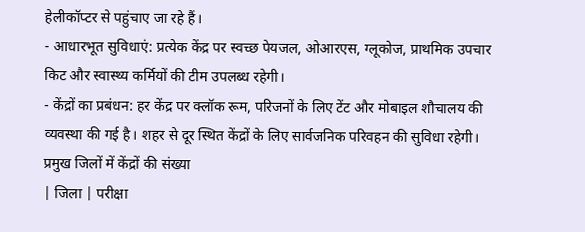हेलीकॉप्टर से पहुंचाए जा रहे हैं।
- आधारभूत सुविधाएं: प्रत्येक केंद्र पर स्वच्छ पेयजल, ओआरएस, ग्लूकोज, प्राथमिक उपचार किट और स्वास्थ्य कर्मियों की टीम उपलब्ध रहेगी।
- केंद्रों का प्रबंधन: हर केंद्र पर क्लॉक रूम, परिजनों के लिए टेंट और मोबाइल शौचालय की व्यवस्था की गई है। शहर से दूर स्थित केंद्रों के लिए सार्वजनिक परिवहन की सुविधा रहेगी।
प्रमुख जिलों में केंद्रों की संख्या
| जिला | परीक्षा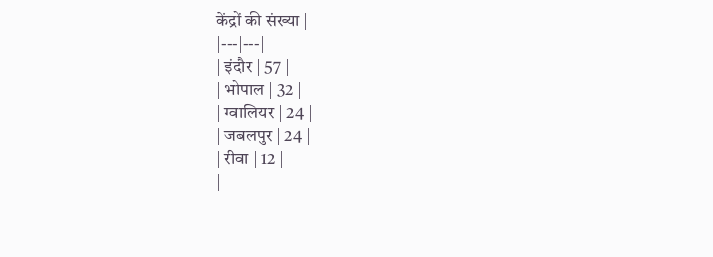केंद्रों की संख्या |
|---|---|
| इंदौर | 57 |
| भोपाल | 32 |
| ग्वालियर | 24 |
| जबलपुर | 24 |
| रीवा | 12 |
|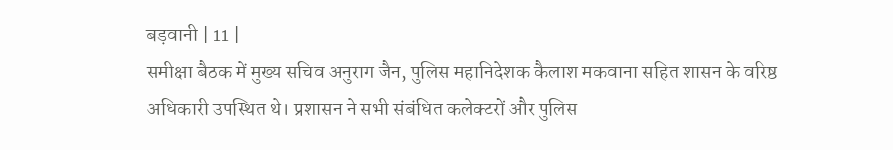बड़वानी | 11 |
समीक्षा बैठक में मुख्य सचिव अनुराग जैन, पुलिस महानिदेशक कैलाश मकवाना सहित शासन के वरिष्ठ अधिकारी उपस्थित थे। प्रशासन ने सभी संबंधित कलेक्टरों और पुलिस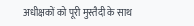अधीक्षकों को पूरी मुस्तैदी के साथ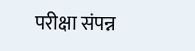परीक्षा संपन्न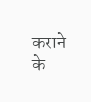कराने के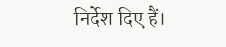निर्देश दिए हैं।